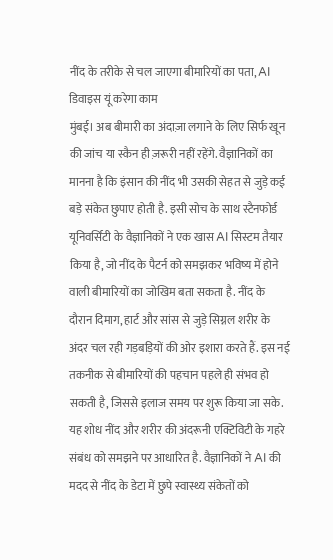नींद के तरीके से चल जाएगा बीमारियों का पता, AI डिवाइस यूं करेगा काम
मुंबई। अब बीमारी का अंदाज़ा लगाने के लिए सिर्फ खून की जांच या स्कैन ही ज़रूरी नहीं रहेंगे. वैज्ञानिकों का मानना है कि इंसान की नींद भी उसकी सेहत से जुड़े कई बड़े संकेत छुपाए होती है. इसी सोच के साथ स्टैनफोर्ड यूनिवर्सिटी के वैज्ञानिकों ने एक खास AI सिस्टम तैयार किया है, जो नींद के पैटर्न को समझकर भविष्य में होने वाली बीमारियों का जोखिम बता सकता है. नींद के दौरान दिमाग, हार्ट और सांस से जुड़े सिग्नल शरीर के अंदर चल रही गड़बड़ियों की ओर इशारा करते हैं. इस नई तकनीक से बीमारियों की पहचान पहले ही संभव हो सकती है, जिससे इलाज समय पर शुरू किया जा सके.
यह शोध नींद और शरीर की अंदरूनी एक्टिविटी के गहरे संबंध को समझने पर आधारित है. वैज्ञानिकों ने AI की मदद से नींद के डेटा में छुपे स्वास्थ्य संकेतों को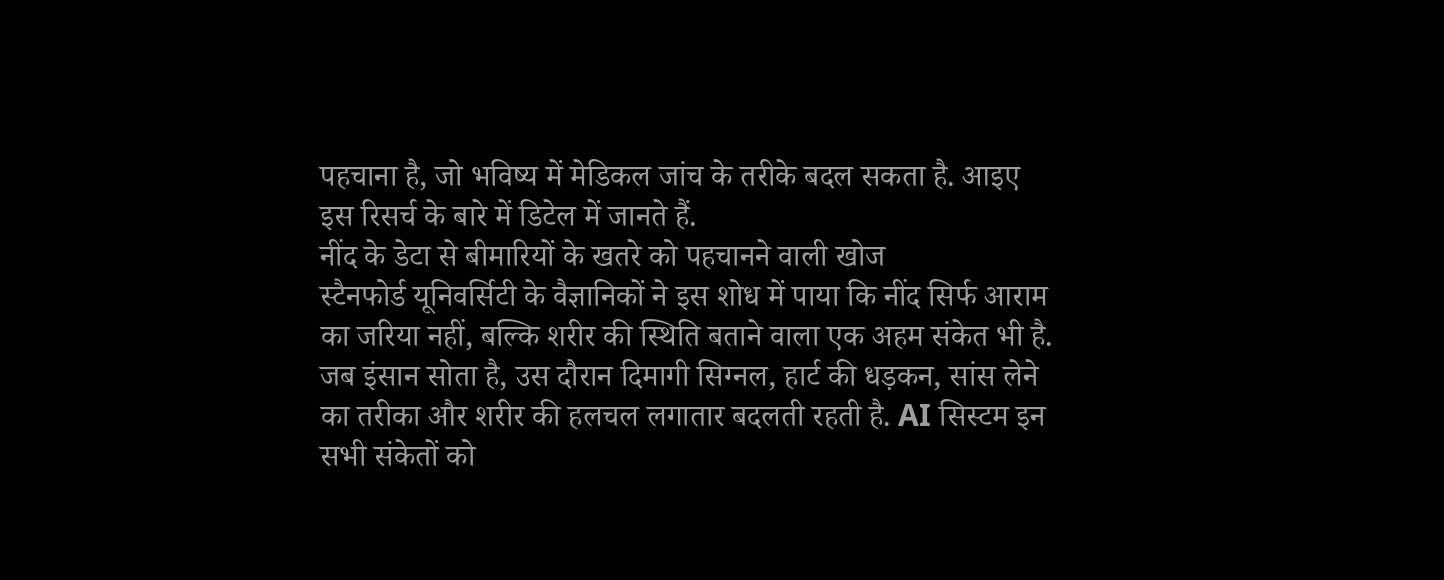पहचाना है, जो भविष्य में मेडिकल जांच के तरीके बदल सकता है. आइए इस रिसर्च के बारे में डिटेल में जानते हैं.
नींद के डेटा से बीमारियों के खतरे को पहचानने वाली खोज
स्टैनफोर्ड यूनिवर्सिटी के वैज्ञानिकों ने इस शोध में पाया कि नींद सिर्फ आराम का जरिया नहीं, बल्कि शरीर की स्थिति बताने वाला एक अहम संकेत भी है. जब इंसान सोता है, उस दौरान दिमागी सिग्नल, हार्ट की धड़कन, सांस लेने का तरीका और शरीर की हलचल लगातार बदलती रहती है. AI सिस्टम इन सभी संकेतों को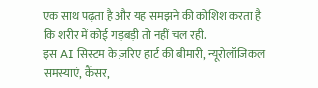एक साथ पढ़ता है और यह समझने की कोशिश करता है कि शरीर में कोई गड़बड़ी तो नहीं चल रही.
इस AI सिस्टम के ज़रिए हार्ट की बीमारी, न्यूरोलॉजिकल समस्याएं, कैंसर,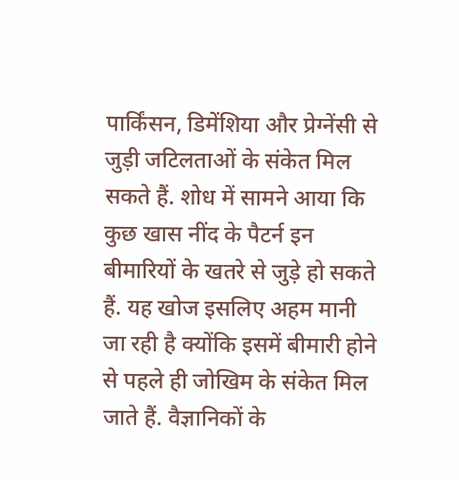पार्किंसन, डिमेंशिया और प्रेग्नेंसी से जुड़ी जटिलताओं के संकेत मिल सकते हैं. शोध में सामने आया कि कुछ खास नींद के पैटर्न इन बीमारियों के खतरे से जुड़े हो सकते हैं. यह खोज इसलिए अहम मानी जा रही है क्योंकि इसमें बीमारी होने से पहले ही जोखिम के संकेत मिल जाते हैं. वैज्ञानिकों के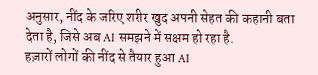अनुसार, नींद के जरिए शरीर खुद अपनी सेहत की कहानी बता देता है, जिसे अब AI समझने में सक्षम हो रहा है.
हज़ारों लोगों की नींद से तैयार हुआ AI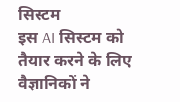सिस्टम
इस AI सिस्टम को तैयार करने के लिए वैज्ञानिकों ने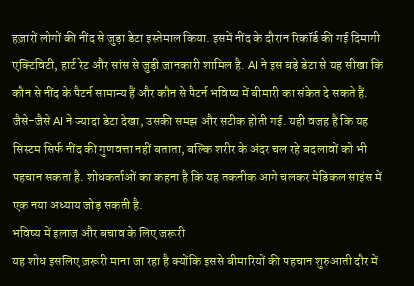हज़ारों लोगों की नींद से जुड़ा डेटा इस्तेमाल किया. इसमें नींद के दौरान रिकॉर्ड की गई दिमागी एक्टिविटी, हार्ट रेट और सांस से जुड़ी जानकारी शामिल है. AI ने इस बड़े डेटा से यह सीखा कि कौन से नींद के पैटर्न सामान्य हैं और कौन से पैटर्न भविष्य में बीमारी का संकेत दे सकते हैं.
जैसे-जैसे AI ने ज्यादा डेटा देखा, उसकी समझ और सटीक होती गई. यही वजह है कि यह सिस्टम सिर्फ नींद की गुणवत्ता नहीं बताता, बल्कि शरीर के अंदर चल रहे बदलावों को भी पहचान सकता है. शोधकर्ताओं का कहना है कि यह तकनीक आगे चलकर मेडिकल साइंस में एक नया अध्याय जोड़ सकती है.
भविष्य में इलाज और बचाव के लिए जरूरी
यह शोध इसलिए ज़रूरी माना जा रहा है क्योंकि इससे बीमारियों की पहचान शुरुआती दौर में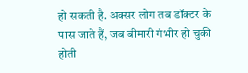हो सकती है. अक्सर लोग तब डॉक्टर के पास जाते हैं, जब बीमारी गंभीर हो चुकी होती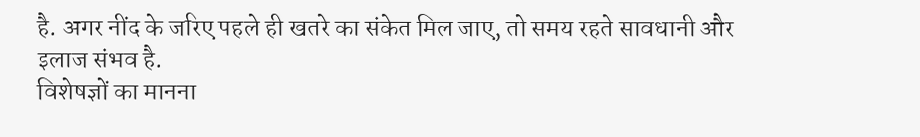है. अगर नींद के जरिए पहले ही खतरे का संकेत मिल जाए, तो समय रहते सावधानी और इलाज संभव है.
विशेषज्ञों का मानना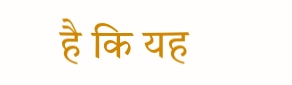है कि यह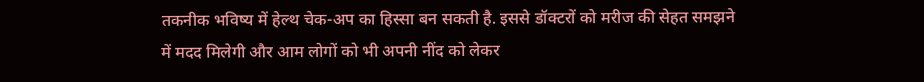तकनीक भविष्य में हेल्थ चेक-अप का हिस्सा बन सकती है. इससे डॉक्टरों को मरीज की सेहत समझने में मदद मिलेगी और आम लोगों को भी अपनी नींद को लेकर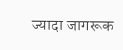ज्यादा जागरूक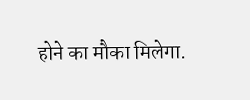होने का मौका मिलेगा.